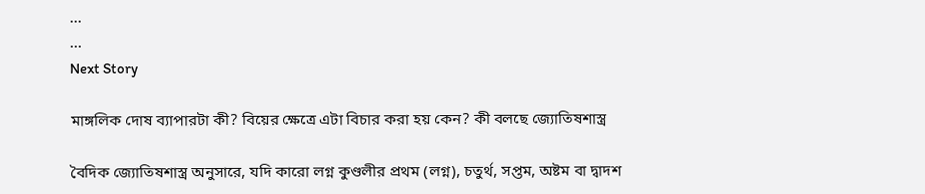...
...
Next Story

মাঙ্গলিক দোষ ব্যাপারটা কী? বিয়ের ক্ষেত্রে এটা বিচার করা হয় কেন? কী বলছে জ্যোতিষশাস্ত্র

বৈদিক জ্যোতিষশাস্ত্র অনুসারে, যদি কারো লগ্ন কুণ্ডলীর প্রথম (লগ্ন), চতুর্থ, সপ্তম, অষ্টম বা দ্বাদশ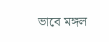ভাবে মঙ্গল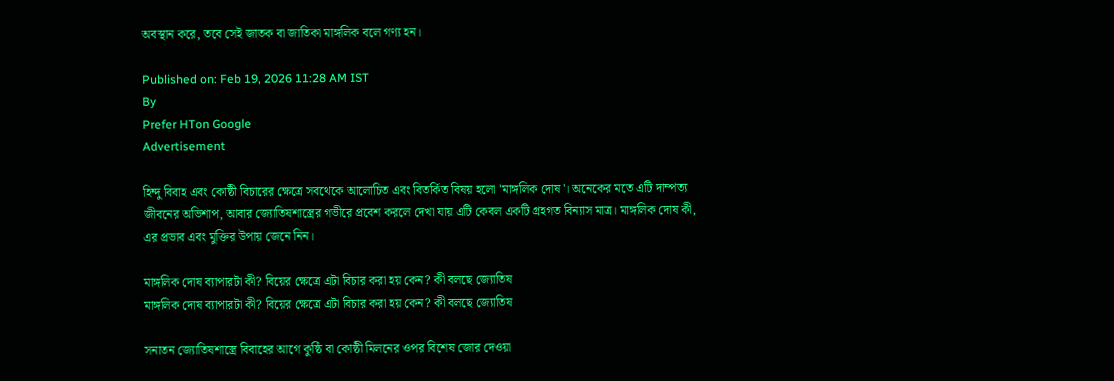অবস্থান করে, তবে সেই জাতক বা জাতিকা মাঙ্গলিক বলে গণ্য হন।

Published on: Feb 19, 2026 11:28 AM IST
By
Prefer HTon Google
Advertisement

হিন্দু বিবাহ এবং কোষ্ঠী বিচারের ক্ষেত্রে সবথেকে আলোচিত এবং বিতর্কিত বিষয় হলো 'মাঙ্গলিক দোষ'। অনেকের মতে এটি দাম্পত্য জীবনের অভিশাপ, আবার জ্যোতিষশাস্ত্রের গভীরে প্রবেশ করলে দেখা যায় এটি কেবল একটি গ্রহগত বিন্যাস মাত্র। মাঙ্গলিক দোষ কী, এর প্রভাব এবং মুক্তির উপায় জেনে নিন।

মাঙ্গলিক দোষ ব্যাপারটা কী? বিয়ের ক্ষেত্রে এটা বিচার করা হয় কেন? কী বলছে জ্যোতিষ
মাঙ্গলিক দোষ ব্যাপারটা কী? বিয়ের ক্ষেত্রে এটা বিচার করা হয় কেন? কী বলছে জ্যোতিষ

সনাতন জ্যোতিষশাস্ত্রে বিবাহের আগে কুষ্ঠি বা কোষ্ঠী মিলনের ওপর বিশেষ জোর দেওয়া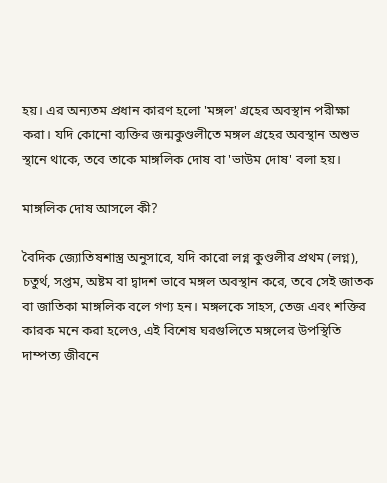হয়। এর অন্যতম প্রধান কারণ হলো 'মঙ্গল' গ্রহের অবস্থান পরীক্ষা করা। যদি কোনো ব্যক্তির জন্মকুণ্ডলীতে মঙ্গল গ্রহের অবস্থান অশুভ স্থানে থাকে, তবে তাকে মাঙ্গলিক দোষ বা 'ভাউম দোষ' বলা হয়।

মাঙ্গলিক দোষ আসলে কী?

বৈদিক জ্যোতিষশাস্ত্র অনুসারে, যদি কারো লগ্ন কুণ্ডলীর প্রথম (লগ্ন), চতুর্থ, সপ্তম, অষ্টম বা দ্বাদশ ভাবে মঙ্গল অবস্থান করে, তবে সেই জাতক বা জাতিকা মাঙ্গলিক বলে গণ্য হন। মঙ্গলকে সাহস, তেজ এবং শক্তির কারক মনে করা হলেও, এই বিশেষ ঘরগুলিতে মঙ্গলের উপস্থিতি দাম্পত্য জীবনে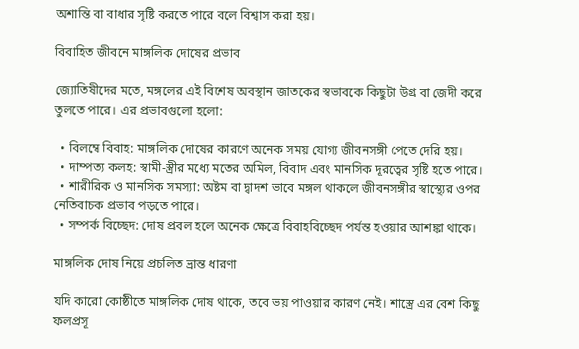অশান্তি বা বাধার সৃষ্টি করতে পারে বলে বিশ্বাস করা হয়।

বিবাহিত জীবনে মাঙ্গলিক দোষের প্রভাব

জ্যোতিষীদের মতে, মঙ্গলের এই বিশেষ অবস্থান জাতকের স্বভাবকে কিছুটা উগ্র বা জেদী করে তুলতে পারে। এর প্রভাবগুলো হলো:

  • বিলম্বে বিবাহ: মাঙ্গলিক দোষের কারণে অনেক সময় যোগ্য জীবনসঙ্গী পেতে দেরি হয়।
  • দাম্পত্য কলহ: স্বামী-স্ত্রীর মধ্যে মতের অমিল, বিবাদ এবং মানসিক দূরত্বের সৃষ্টি হতে পারে।
  • শারীরিক ও মানসিক সমস্যা: অষ্টম বা দ্বাদশ ভাবে মঙ্গল থাকলে জীবনসঙ্গীর স্বাস্থ্যের ওপর নেতিবাচক প্রভাব পড়তে পারে।
  • সম্পর্ক বিচ্ছেদ: দোষ প্রবল হলে অনেক ক্ষেত্রে বিবাহবিচ্ছেদ পর্যন্ত হওয়ার আশঙ্কা থাকে।

মাঙ্গলিক দোষ নিয়ে প্রচলিত ভ্রান্ত ধারণা

যদি কারো কোষ্ঠীতে মাঙ্গলিক দোষ থাকে, তবে ভয় পাওয়ার কারণ নেই। শাস্ত্রে এর বেশ কিছু ফলপ্রসূ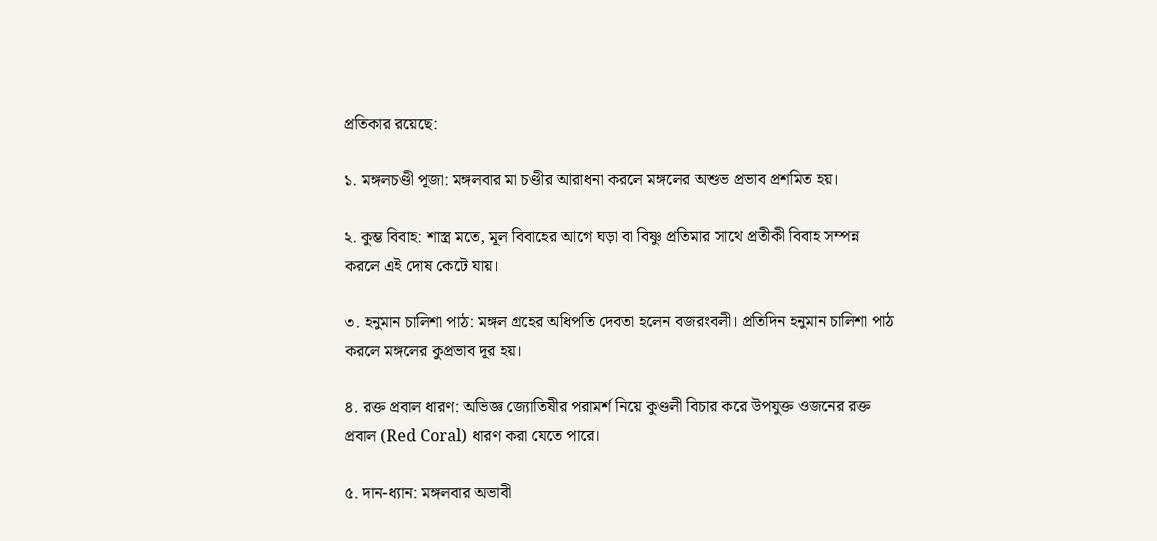প্রতিকার রয়েছে:

১. মঙ্গলচণ্ডী পূজা: মঙ্গলবার মা চণ্ডীর আরাধনা করলে মঙ্গলের অশুভ প্রভাব প্রশমিত হয়।

২. কুম্ভ বিবাহ: শাস্ত্র মতে, মূল বিবাহের আগে ঘড়া বা বিষ্ণু প্রতিমার সাথে প্রতীকী বিবাহ সম্পন্ন করলে এই দোষ কেটে যায়।

৩. হনুমান চালিশা পাঠ: মঙ্গল গ্রহের অধিপতি দেবতা হলেন বজরংবলী। প্রতিদিন হনুমান চালিশা পাঠ করলে মঙ্গলের কুপ্রভাব দূর হয়।

৪. রক্ত প্রবাল ধারণ: অভিজ্ঞ জ্যোতিষীর পরামর্শ নিয়ে কুণ্ডলী বিচার করে উপযুক্ত ওজনের রক্ত প্রবাল (Red Coral) ধারণ করা যেতে পারে।

৫. দান-ধ্যান: মঙ্গলবার অভাবী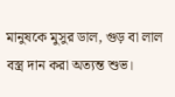মানুষকে মুসুর ডাল, গুড় বা লাল বস্ত্র দান করা অত্যন্ত শুভ।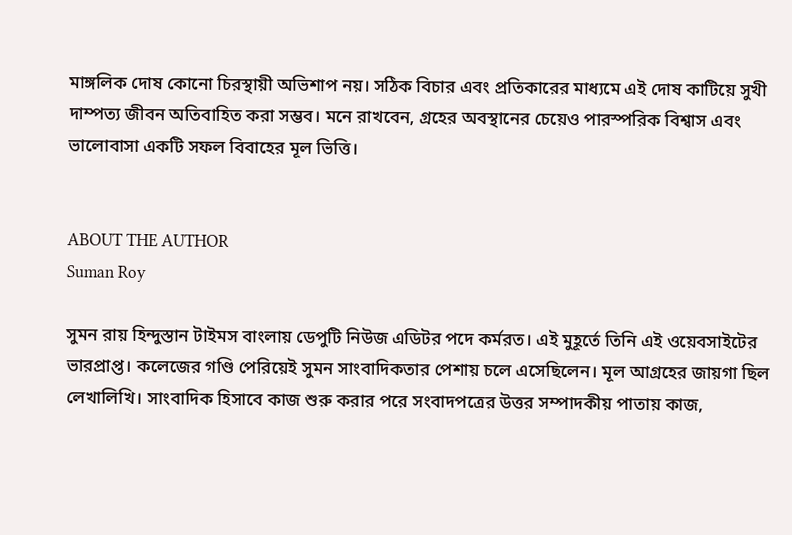মাঙ্গলিক দোষ কোনো চিরস্থায়ী অভিশাপ নয়। সঠিক বিচার এবং প্রতিকারের মাধ্যমে এই দোষ কাটিয়ে সুখী দাম্পত্য জীবন অতিবাহিত করা সম্ভব। মনে রাখবেন, গ্রহের অবস্থানের চেয়েও পারস্পরিক বিশ্বাস এবং ভালোবাসা একটি সফল বিবাহের মূল ভিত্তি।


ABOUT THE AUTHOR
Suman Roy

সুমন রায় হিন্দুস্তান টাইমস বাংলায় ডেপুটি নিউজ এডিটর পদে কর্মরত। এই মুহূর্তে তিনি এই ওয়েবসাইটের ভারপ্রাপ্ত। কলেজের গণ্ডি পেরিয়েই সুমন সাংবাদিকতার পেশায় চলে এসেছিলেন। মূল আগ্রহের জায়গা ছিল লেখালিখি। সাংবাদিক হিসাবে কাজ শুরু করার পরে সংবাদপত্রের উত্তর সম্পাদকীয় পাতায় কাজ,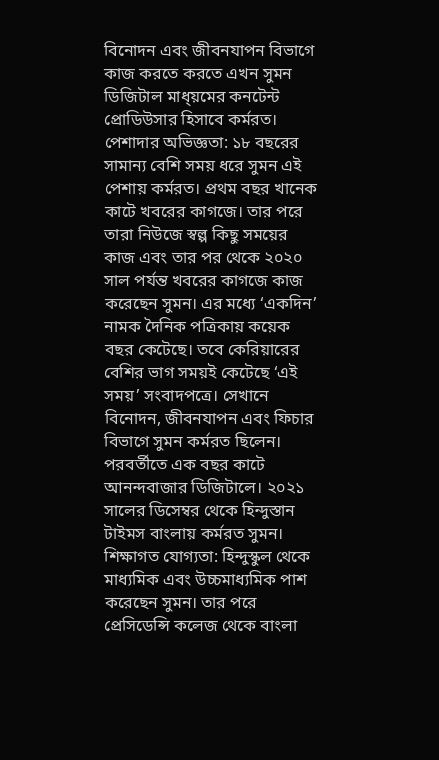বিনোদন এবং জীবনযাপন বিভাগে কাজ করতে করতে এখন সুমন ডিজিটাল মাধ্য়মের কনটেন্ট প্রোডিউসার হিসাবে কর্মরত। পেশাদার অভিজ্ঞতা: ১৮ বছরের সামান্য বেশি সময় ধরে সুমন এই পেশায় কর্মরত। প্রথম বছর খানেক কাটে খবরের কাগজে। তার পরে তারা নিউজে স্বল্প কিছু সময়ের কাজ এবং তার পর থেকে ২০২০ সাল পর্যন্ত খবরের কাগজে কাজ করেছেন সুমন। এর মধ্যে ‘একদিন’ নামক দৈনিক পত্রিকায় কয়েক বছর কেটেছে। তবে কেরিয়ারের বেশির ভাগ সময়ই কেটেছে ‘এই সময়’ সংবাদপত্রে। সেখানে বিনোদন, জীবনযাপন এবং ফিচার বিভাগে সুমন কর্মরত ছিলেন। পরবর্তীতে এক বছর কাটে আনন্দবাজার ডিজিটালে। ২০২১ সালের ডিসেম্বর থেকে হিন্দুস্তান টাইমস বাংলায় কর্মরত সুমন। শিক্ষাগত যোগ্যতা: হিন্দুস্কুল থেকে মাধ্যমিক এবং উচ্চমাধ্যমিক পাশ করেছেন সুমন। তার পরে প্রেসিডেন্সি কলেজ থেকে বাংলা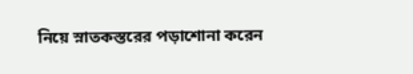নিয়ে স্নাতকস্তরের পড়াশোনা করেন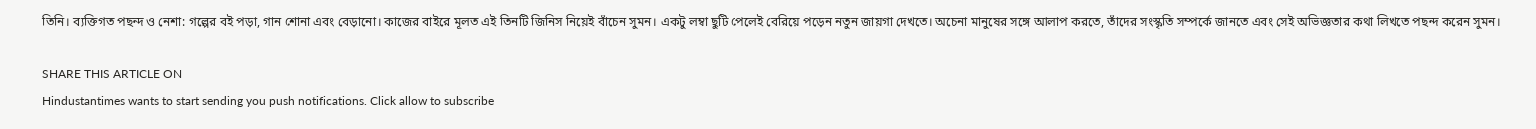তিনি। ব্যক্তিগত পছন্দ ও নেশা: গল্পের বই পড়া, গান শোনা এবং বেড়ানো। কাজের বাইরে মূলত এই তিনটি জিনিস নিয়েই বাঁচেন সুমন। একটু লম্বা ছুটি পেলেই বেরিয়ে পড়েন নতুন জায়গা দেখতে। অচেনা মানুষের সঙ্গে আলাপ করতে, তাঁদের সংস্কৃতি সম্পর্কে জানতে এবং সেই অভিজ্ঞতার কথা লিখতে পছন্দ করেন সুমন।

SHARE THIS ARTICLE ON
Hindustantimes wants to start sending you push notifications. Click allow to subscribe